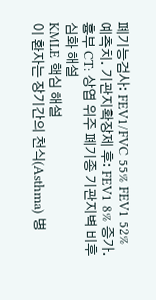폐기능검사: FEV1/FVC 55% FEV1 52% 예측치. 기관지확장제 후: FEV1 8% 증가. 흉부 CT: 상엽 위주 폐기종 기관지벽 비후
심화 해설
KMLE 핵심 해설
이 환자는 장기간의 천식(Asthma) 병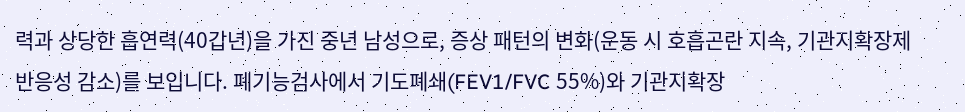력과 상당한 흡연력(40갑년)을 가진 중년 남성으로, 증상 패턴의 변화(운동 시 호흡곤란 지속, 기관지확장제 반응성 감소)를 보입니다. 폐기능검사에서 기도폐쇄(FEV1/FVC 55%)와 기관지확장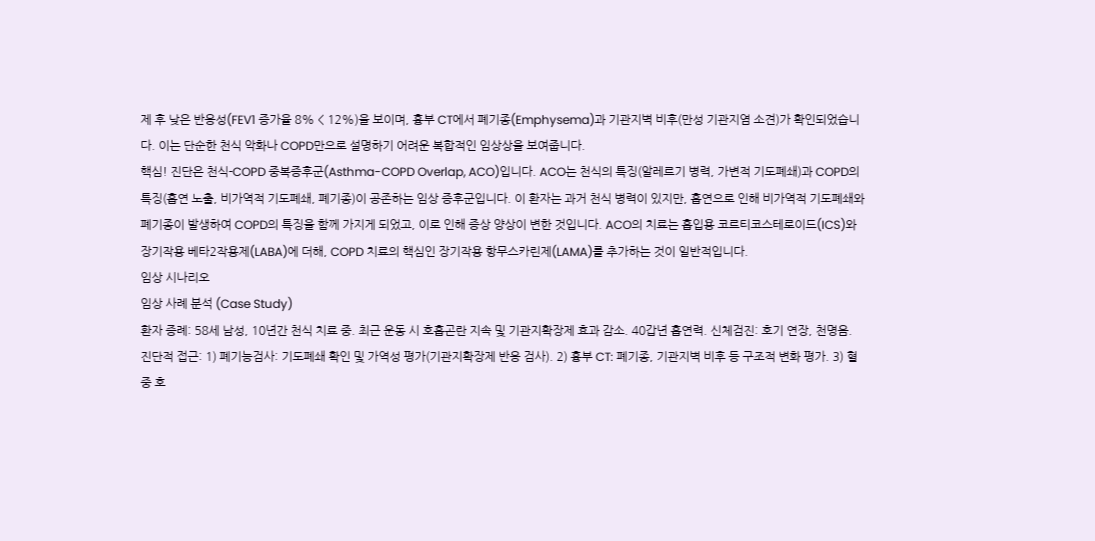제 후 낮은 반응성(FEV1 증가율 8% < 12%)을 보이며, 흉부 CT에서 폐기종(Emphysema)과 기관지벽 비후(만성 기관지염 소견)가 확인되었습니다. 이는 단순한 천식 악화나 COPD만으로 설명하기 어려운 복합적인 임상상을 보여줍니다.
핵심! 진단은 천식-COPD 중복증후군(Asthma-COPD Overlap, ACO)입니다. ACO는 천식의 특징(알레르기 병력, 가변적 기도폐쇄)과 COPD의 특징(흡연 노출, 비가역적 기도폐쇄, 폐기종)이 공존하는 임상 증후군입니다. 이 환자는 과거 천식 병력이 있지만, 흡연으로 인해 비가역적 기도폐쇄와 폐기종이 발생하여 COPD의 특징을 함께 가지게 되었고, 이로 인해 증상 양상이 변한 것입니다. ACO의 치료는 흡입용 코르티코스테로이드(ICS)와 장기작용 베타2작용제(LABA)에 더해, COPD 치료의 핵심인 장기작용 항무스카린제(LAMA)를 추가하는 것이 일반적입니다.
임상 시나리오
임상 사례 분석 (Case Study)
환자 증례: 58세 남성, 10년간 천식 치료 중. 최근 운동 시 호흡곤란 지속 및 기관지확장제 효과 감소. 40갑년 흡연력. 신체검진: 호기 연장, 천명음.
진단적 접근: 1) 폐기능검사: 기도폐쇄 확인 및 가역성 평가(기관지확장제 반응 검사). 2) 흉부 CT: 폐기종, 기관지벽 비후 등 구조적 변화 평가. 3) 혈중 호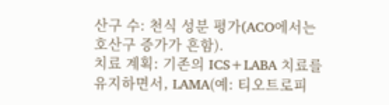산구 수: 천식 성분 평가(ACO에서는 호산구 증가가 흔함).
치료 계획: 기존의 ICS+LABA 치료를 유지하면서, LAMA(예: 티오트로피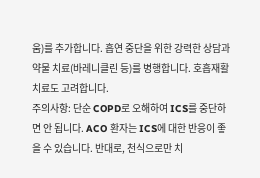움)를 추가합니다. 흡연 중단을 위한 강력한 상담과 약물 치료(바레니클린 등)를 병행합니다. 호흡재활 치료도 고려합니다.
주의사항: 단순 COPD로 오해하여 ICS를 중단하면 안 됩니다. ACO 환자는 ICS에 대한 반응이 좋을 수 있습니다. 반대로, 천식으로만 치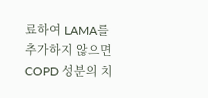료하여 LAMA를 추가하지 않으면 COPD 성분의 치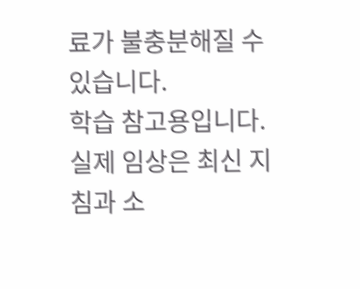료가 불충분해질 수 있습니다.
학습 참고용입니다. 실제 임상은 최신 지침과 소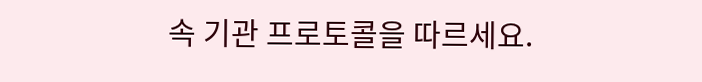속 기관 프로토콜을 따르세요.